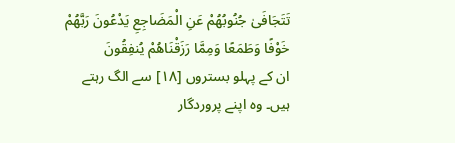تَتَجَافَىٰ جُنُوبُهُمْ عَنِ الْمَضَاجِعِ يَدْعُونَ رَبَّهُمْ خَوْفًا وَطَمَعًا وَمِمَّا رَزَقْنَاهُمْ يُنفِقُونَ
ان کے پہلو بستروں [١٨] سے الگ رہتے ہیں۔ وہ اپنے پروردگار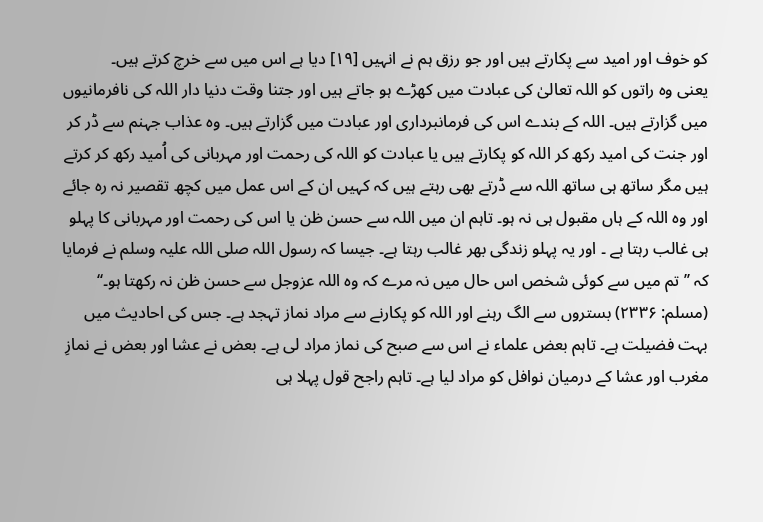کو خوف اور امید سے پکارتے ہیں اور جو رزق ہم نے انہیں [١٩] دیا ہے اس میں سے خرچ کرتے ہیں۔
یعنی وہ راتوں کو اللہ تعالیٰ کی عبادت میں کھڑے ہو جاتے ہیں اور جتنا وقت دنیا دار اللہ کی نافرمانیوں میں گزارتے ہیں۔ اللہ کے بندے اس کی فرمانبرداری اور عبادت میں گزارتے ہیں۔ وہ عذاب جہنم سے ڈر کر اور جنت کی امید رکھ کر اللہ کو پکارتے ہیں یا عبادت کو اللہ کی رحمت اور مہربانی کی اُمید رکھ کر کرتے ہیں مگر ساتھ ہی ساتھ اللہ سے ڈرتے بھی رہتے ہیں کہ کہیں ان کے اس عمل میں کچھ تقصیر نہ رہ جائے اور وہ اللہ کے ہاں مقبول ہی نہ ہو۔ تاہم ان میں اللہ سے حسن ظن یا اس کی رحمت اور مہربانی کا پہلو ہی غالب رہتا ہے ۔ اور یہ پہلو زندگی بھر غالب رہتا ہے۔ جیسا کہ رسول اللہ صلی اللہ علیہ وسلم نے فرمایا کہ ’’ تم میں سے کوئی شخص اس حال میں نہ مرے کہ وہ اللہ عزوجل سے حسن ظن نہ رکھتا ہو۔‘‘ (مسلم: ۲۳۳۶) بستروں سے الگ رہنے اور اللہ کو پکارنے سے مراد نماز تہجد ہے۔ جس کی احادیث میں بہت فضیلت ہے۔ تاہم بعض علماء نے اس سے صبح کی نماز مراد لی ہے۔ بعض نے عشا اور بعض نے نمازِ مغرب اور عشا کے درمیان نوافل کو مراد لیا ہے۔ تاہم راجح قول پہلا ہی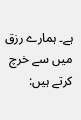ہے۔ ہمارے رزق میں سے خرچ کرتے ہیں: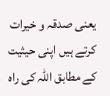یعنی صدقہ و خیرات کرتے ہیں اپنی حیثیت کے مطابق اللہ کی راہ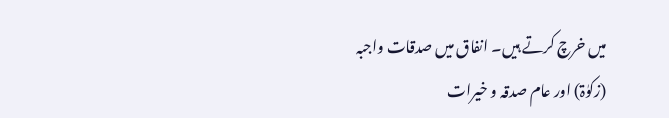میں خرچ کرتے ہیں۔ انفاق میں صدقات واجبہ (زکوٰۃ) اور عام صدقہ و خیرات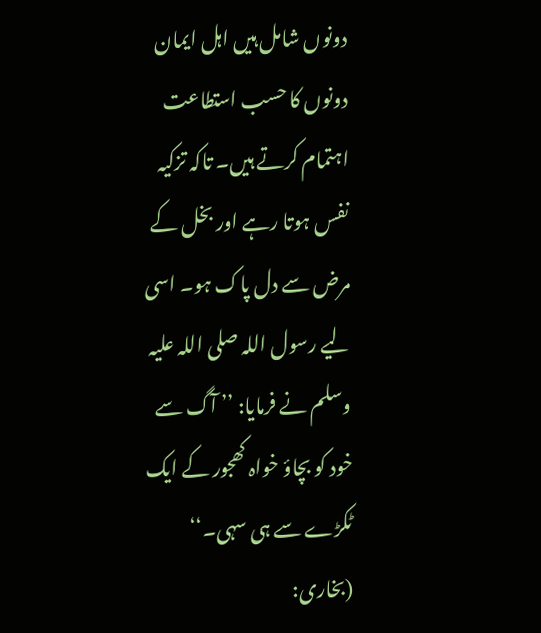دونوں شامل ہیں اہل ایمان دونوں کا حسب استطاعت اہتمام کرتے ہیں۔ تاکہ تزکیہ نفس ہوتا رہے اور بخل کے مرض سے دل پاک ہو۔ اسی لیے رسول اللہ صلی اللہ علیہ وسلم نے فرمایا: ’’ آگ سے خود کو بچاؤ خواہ کھجور کے ایک ٹکڑے سے ہی سہی۔‘‘ (بخاری: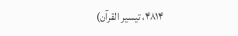۴۸۱۴، تیسیر القرآن)